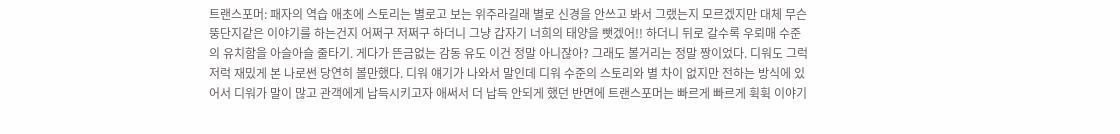트랜스포머: 패자의 역습 애초에 스토리는 별로고 보는 위주라길래 별로 신경을 안쓰고 봐서 그랬는지 모르겠지만 대체 무슨 뚱단지같은 이야기를 하는건지 어쩌구 저쩌구 하더니 그냥 갑자기 너희의 태양을 뺏겠어!! 하더니 뒤로 갈수록 우뢰매 수준의 유치함을 아슬아슬 줄타기. 게다가 뜬금없는 감동 유도 이건 정말 아니잖아? 그래도 볼거리는 정말 짱이었다. 디워도 그럭저럭 재밌게 본 나로썬 당연히 볼만했다. 디워 얘기가 나와서 말인데 디워 수준의 스토리와 별 차이 없지만 전하는 방식에 있어서 디워가 말이 많고 관객에게 납득시키고자 애써서 더 납득 안되게 했던 반면에 트랜스포머는 빠르게 빠르게 휙휙 이야기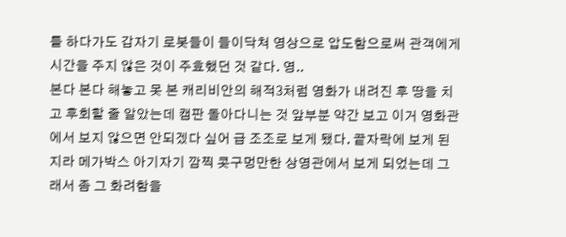를 하다가도 갑자기 로봇들이 들이닥쳐 영상으로 압도함으로써 관객에게 시간을 주지 않은 것이 주효했던 것 같다. 영..
본다 본다 해놓고 못 본 캐리비안의 해적3처럼 영화가 내려진 후 땅을 치고 후회할 줄 알았는데 캠판 돌아다니는 것 앞부분 약간 보고 이거 영화관에서 보지 않으면 안되겠다 싶어 급 조조로 보게 됐다. 끝자락에 보게 된지라 메가박스 아기자기 깜찍 콧구멍만한 상영관에서 보게 되었는데 그래서 좀 그 화려함을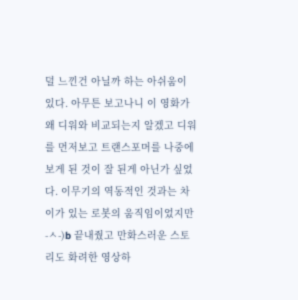덜 느낀건 아닐까 하는 아쉬움이 있다. 아무튼 보고나니 이 영화가 왜 디워와 비교되는지 알겠고 디워를 먼저보고 트랜스포머를 나중에 보게 된 것이 잘 된게 아닌가 싶었다. 이무기의 역동적인 것과는 차이가 있는 로봇의 움직임이었지만 -ㅅ-)b 끝내줬고 만화스러운 스토리도 화려한 영상하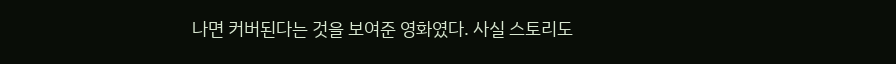나면 커버된다는 것을 보여준 영화였다. 사실 스토리도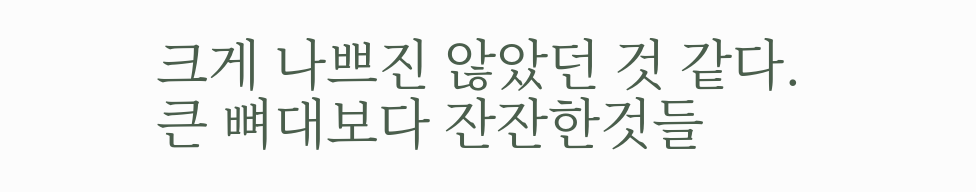크게 나쁘진 않았던 것 같다. 큰 뼈대보다 잔잔한것들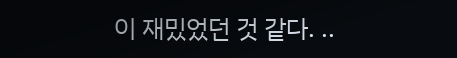이 재밌었던 것 같다. ..